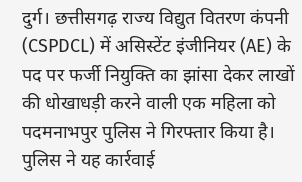दुर्ग। छत्तीसगढ़ राज्य विद्युत वितरण कंपनी (CSPDCL) में असिस्टेंट इंजीनियर (AE) के पद पर फर्जी नियुक्ति का झांसा देकर लाखों की धोखाधड़ी करने वाली एक महिला को पदमनाभपुर पुलिस ने गिरफ्तार किया है। पुलिस ने यह कार्रवाई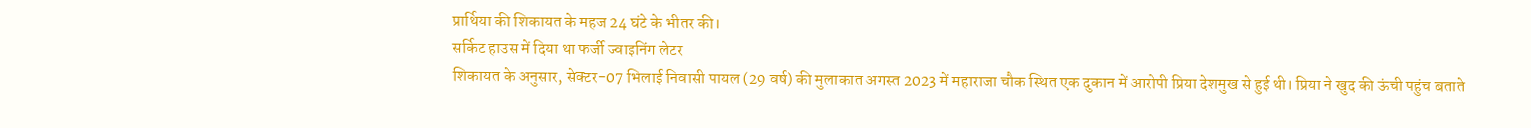प्रार्थिया की शिकायत के महज 24 घंटे के भीतर की।
सर्किट हाउस में दिया था फर्जी ज्वाइनिंग लेटर
शिकायत के अनुसार, सेक्टर-07 भिलाई निवासी पायल (29 वर्ष) की मुलाकात अगस्त 2023 में महाराजा चौक स्थित एक दुकान में आरोपी प्रिया देशमुख से हुई थी। प्रिया ने खुद की ऊंची पहुंच बताते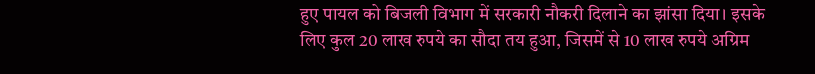हुए पायल को बिजली विभाग में सरकारी नौकरी दिलाने का झांसा दिया। इसके लिए कुल 20 लाख रुपये का सौदा तय हुआ, जिसमें से 10 लाख रुपये अग्रिम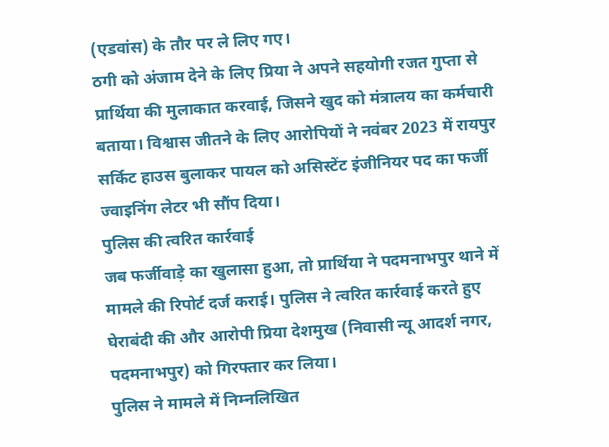(एडवांस) के तौर पर ले लिए गए।
ठगी को अंजाम देने के लिए प्रिया ने अपने सहयोगी रजत गुप्ता से प्रार्थिया की मुलाकात करवाई, जिसने खुद को मंत्रालय का कर्मचारी बताया। विश्वास जीतने के लिए आरोपियों ने नवंबर 2023 में रायपुर सर्किट हाउस बुलाकर पायल को असिस्टेंट इंजीनियर पद का फर्जी ज्वाइनिंग लेटर भी सौंप दिया।
पुलिस की त्वरित कार्रवाई
जब फर्जीवाड़े का खुलासा हुआ, तो प्रार्थिया ने पदमनाभपुर थाने में मामले की रिपोर्ट दर्ज कराई। पुलिस ने त्वरित कार्रवाई करते हुए घेराबंदी की और आरोपी प्रिया देशमुख (निवासी न्यू आदर्श नगर, पदमनाभपुर) को गिरफ्तार कर लिया।
पुलिस ने मामले में निम्नलिखित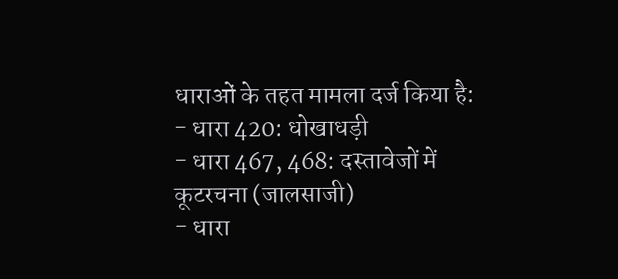धाराओं के तहत मामला दर्ज किया है:
- धारा 420: धोखाधड़ी
- धारा 467, 468: दस्तावेजों में कूटरचना (जालसाजी)
- धारा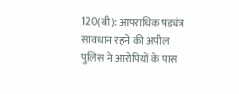120(बी): आपराधिक षड्यंत्र
सावधान रहने की अपील
पुलिस ने आरोपियों के पास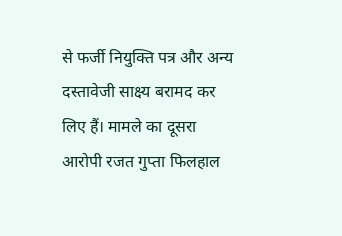से फर्जी नियुक्ति पत्र और अन्य दस्तावेजी साक्ष्य बरामद कर लिए हैं। मामले का दूसरा आरोपी रजत गुप्ता फिलहाल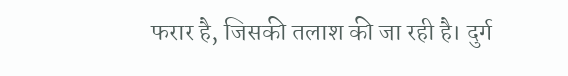फरार है, जिसकी तलाश की जा रही है। दुर्ग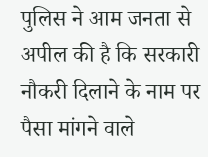पुलिस ने आम जनता से अपील की है कि सरकारी नौकरी दिलाने के नाम पर पैसा मांगने वाले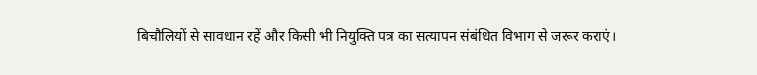बिचौलियों से सावधान रहें और किसी भी नियुक्ति पत्र का सत्यापन संबंधित विभाग से जरूर कराएं।